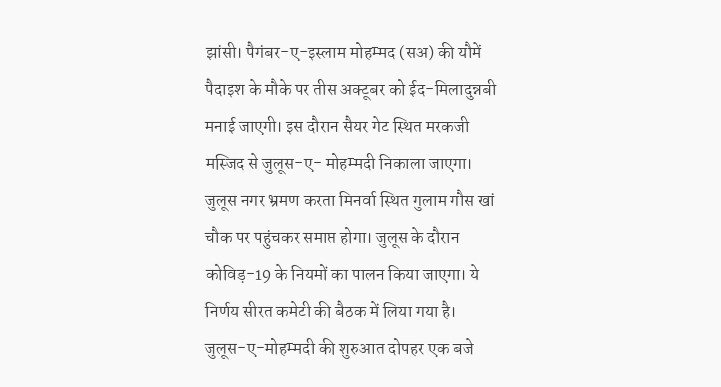झांसी। पैगंबर-ए-इस्लाम मोहम्मद (सअ) की यौमें पैदाइश के मौके पर तीस अक्टूबर को ईद-मिलादुन्नबी मनाई जाएगी। इस दौरान सैयर गेट स्थित मरकजी मस्जिद से जुलूस-ए- मोहम्मदी निकाला जाएगा। जुलूस नगर भ्रमण करता मिनर्वा स्थित गुलाम गौस खां चौक पर पहुंचकर समाप्त होगा। जुलूस के दौरान कोविड़-19 के नियमों का पालन किया जाएगा। ये निर्णय सीरत कमेटी की बैठक में लिया गया है।
जुलूस-ए-मोहम्मदी की शुरुआत दोपहर एक बजे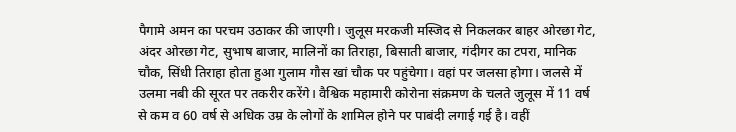पैगामे अमन का परचम उठाकर की जाएगी। जुलूस मरकजी मस्जिद से निकलकर बाहर ओरछा गेट, अंदर ओरछा गेट, सुभाष बाजार, मालिनों का तिराहा, बिसाती बाजार, गंदीगर का टपरा, मानिक चौक, सिंधी तिराहा होता हुआ गुलाम गौस खां चौक पर पहुंचेगा। वहां पर जलसा होगा। जलसे में उलमा नबी की सूरत पर तकरीर करेंगे। वैश्विक महामारी कोरोना संक्रमण के चलते जुलूस में 11 वर्ष से कम व 60 वर्ष से अधिक उम्र के लोगों के शामिल होने पर पाबंदी लगाई गई है। वहीं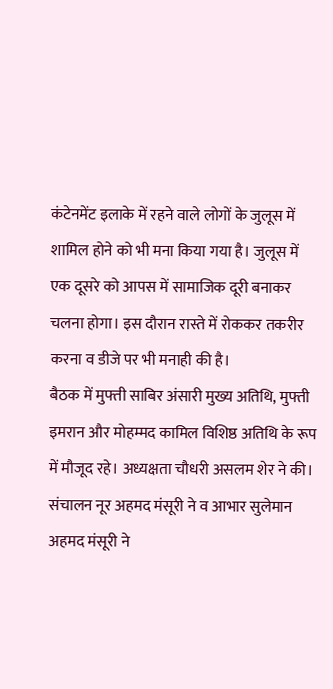कंटेनमेंट इलाके में रहने वाले लोगों के जुलूस में शामिल होने को भी मना किया गया है। जुलूस में एक दूसरे को आपस में सामाजिक दूरी बनाकर चलना होगा। इस दौरान रास्ते में रोककर तकरीर करना व डीजे पर भी मनाही की है।
बैठक में मुफ्ती साबिर अंसारी मुख्य अतिथि, मुफ्ती इमरान और मोहम्मद कामिल विशिष्ठ अतिथि के रूप में मौजूद रहे। अध्यक्षता चौधरी असलम शेर ने की। संचालन नूर अहमद मंसूरी ने व आभार सुलेमान अहमद मंसूरी ने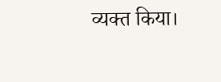व्यक्त किया।